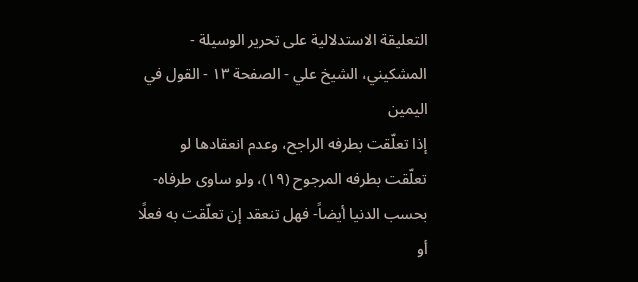التعليقة الاستدلالية على تحرير الوسيلة - المشكيني، الشيخ علي - الصفحة ١٣ - القول في اليمين
إذا تعلّقت بطرفه الراجح، وعدم انعقادها لو تعلّقت بطرفه المرجوح (١٩)، ولو ساوى طرفاه- بحسب الدنيا أيضاً- فهل تنعقد إن تعلّقت به فعلًا أو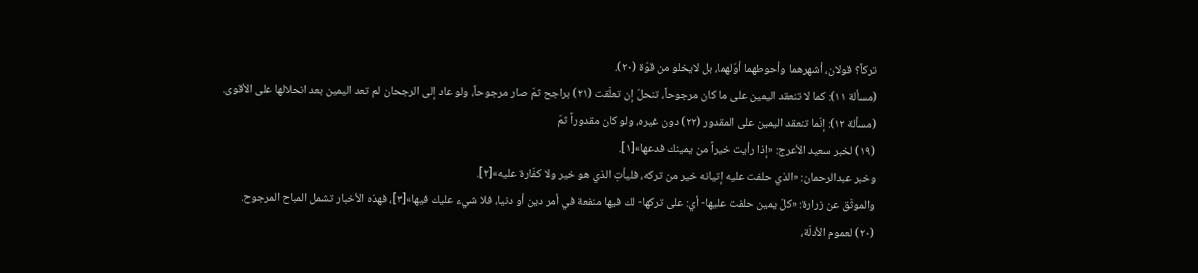تركاً؟ قولان، أشهرهما وأحوطهما أوّلهما، بل لايخلو من قوّة (٢٠).
(مسألة ١١): كما لا تنعقد اليمين على ما كان مرجوحاً، تنحلّ إن تعلّقت (٢١) براجح ثمّ صار مرجوحاً، ولو عاد إلى الرجحان لم تعد اليمين بعد انحلالها على الأقوى.
(مسألة ١٢): إنّما تنعقد اليمين على المقدور (٢٢) دون غيره، ولو كان مقدوراً ثمّ
(١٩) لخبر سعيد الأعرج: «إذا رأيت خيراً من يمينك فدعها»[١].
وخبر عبدالرحمان: «الذي حلفت عليه إتيانه خير من تركه، فليأتِ الذي هو خير ولا كفّارة عليه»[٢].
والموثّق عن زرارة: «كلّ يمين حلفت عليها- أي: على تركها- لك فيها منفعة في أمر دين أو دنيا، فلا شيء عليك فيها»[٣]، فهذه الأخبار تشمل المباح المرجوح.
(٢٠) لعموم الأدلّة،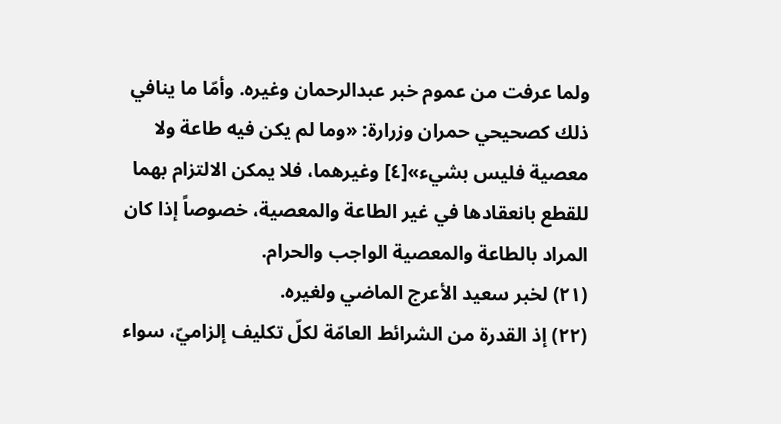ولما عرفت من عموم خبر عبدالرحمان وغيره. وأمّا ما ينافي ذلك كصحيحي حمران وزرارة: «وما لم يكن فيه طاعة ولا معصية فليس بشيء»[٤] وغيرهما، فلا يمكن الالتزام بهما للقطع بانعقادها في غير الطاعة والمعصية، خصوصاً إذا كان المراد بالطاعة والمعصية الواجب والحرام.
(٢١) لخبر سعيد الأعرج الماضي ولغيره.
(٢٢) إذ القدرة من الشرائط العامّة لكلّ تكليف إلزاميّ، سواء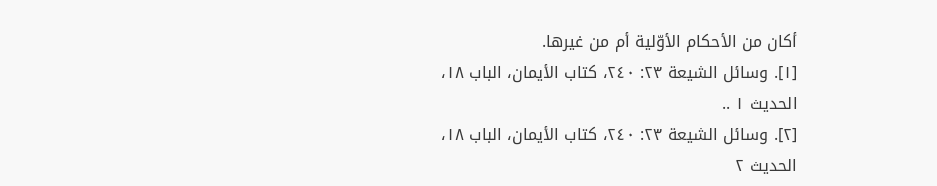أكان من الأحكام الأوّلية أم من غيرها.
[١]. وسائل الشيعة ٢٣: ٢٤٠، كتاب الأيمان، الباب ١٨، الحديث ١ ..
[٢]. وسائل الشيعة ٢٣: ٢٤٠، كتاب الأيمان، الباب ١٨، الحديث ٢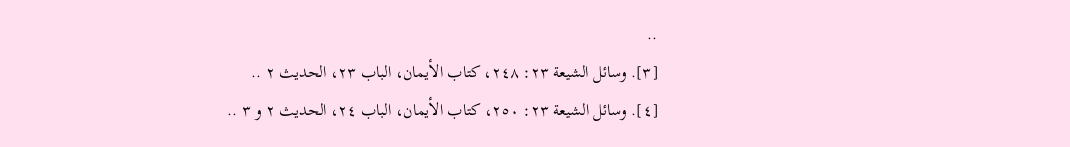..
[٣]. وسائل الشيعة ٢٣: ٢٤٨، كتاب الأيمان، الباب ٢٣، الحديث ٢ ..
[٤]. وسائل الشيعة ٢٣: ٢٥٠، كتاب الأيمان، الباب ٢٤، الحديث ٢ و ٣ ..